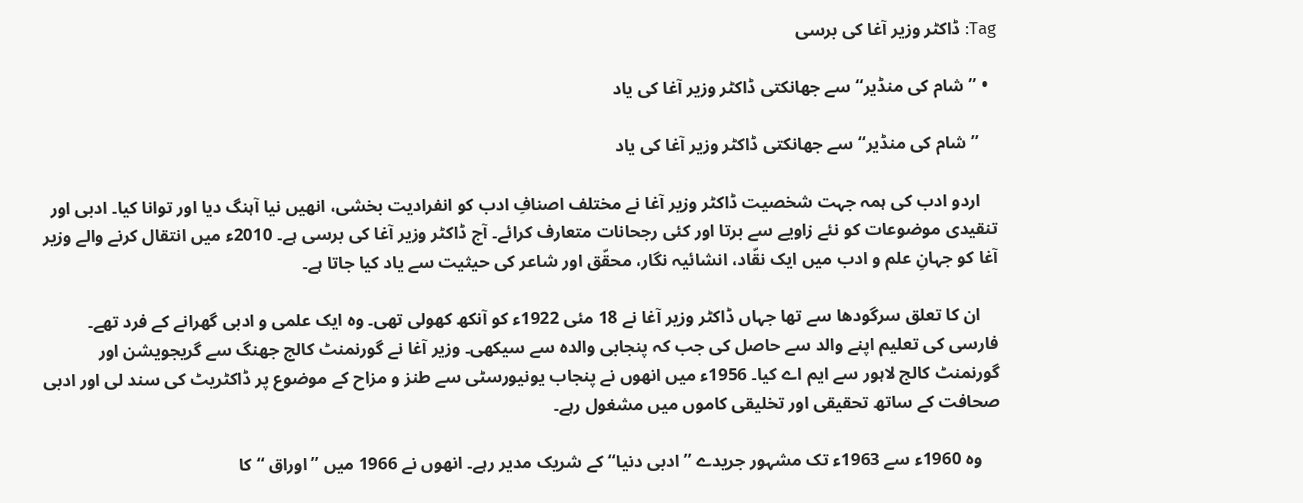Tag: ڈاکٹر وزیر آغا کی برسی

  • ’’شام کی منڈیر‘‘ سے جھانکتی ڈاکٹر وزیر آغا کی یاد

    ’’شام کی منڈیر‘‘ سے جھانکتی ڈاکٹر وزیر آغا کی یاد

    اردو ادب کی ہمہ جہت شخصیت ڈاکٹر وزیر آغا نے مختلف اصنافِ ادب کو انفرادیت بخشی، انھیں نیا آہنگ دیا اور توانا کیا۔ ادبی اور تنقیدی موضوعات کو نئے زاویے سے برتا اور کئی رجحانات متعارف کرائے۔ آج ڈاکٹر وزیر آغا کی برسی ہے۔ 2010ء میں انتقال کرنے والے وزیر آغا کو جہانِ علم و ادب میں ایک نقّاد، انشائیہ نگار، محقّق اور شاعر کی حیثیت سے یاد کیا جاتا ہے۔

    ان کا تعلق سرگودھا سے تھا جہاں ڈاکٹر وزیر آغا نے 18 مئی 1922ء کو آنکھ کھولی تھی۔ وہ ایک علمی و ادبی گھرانے کے فرد تھے۔ فارسی کی تعلیم اپنے والد سے حاصل کی جب کہ پنجابی والدہ سے سیکھی۔ وزیر آغا نے گورنمنٹ کالج جھنگ سے گریجویشن اور گورنمنٹ کالج لاہور سے ایم اے کیا۔ 1956ء میں انھوں نے پنجاب یونیورسٹی سے طنز و مزاح کے موضوع پر ڈاکٹریٹ کی سند لی اور ادبی صحافت کے ساتھ تحقیقی اور تخلیقی کاموں‌ میں مشغول رہے۔

    وہ 1960ء سے 1963ء تک مشہور جریدے ’’ادبی دنیا‘‘ کے شریک مدیر رہے۔ انھوں نے 1966 میں ’’اوراق ‘‘ کا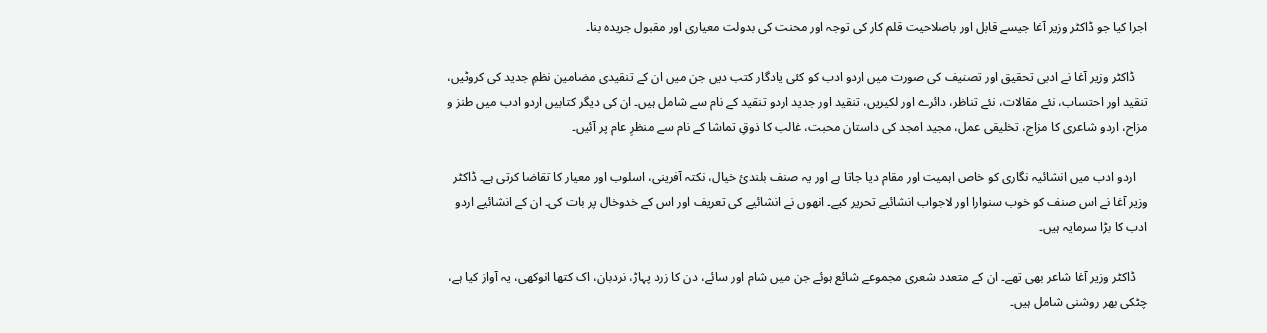اجرا کیا جو ڈاکٹر وزیر آغا جیسے قابل اور باصلاحیت قلم کار کی توجہ اور محنت کی بدولت معیاری اور مقبول جریدہ بنا۔

    ڈاکٹر وزیر آغا نے ادبی تحقیق اور تصنیف کی صورت میں اردو ادب کو کئی یادگار کتب دیں جن میں ان کے تنقیدی مضامین نظمِ جدید کی کروٹیں، تنقید اور احتساب، نئے مقالات، نئے تناظر، دائرے اور لکیریں، تنقید اور جدید اردو تنقید کے نام سے شامل ہیں۔ ان کی دیگر کتابیں اردو ادب میں طنز و مزاح، اردو شاعری کا مزاج، تخلیقی عمل، مجید امجد کی داستان محبت، غالب کا ذوقِ تماشا کے نام سے منظرِ عام پر آئیں۔

    اردو ادب میں انشائیہ نگاری کو خاص اہمیت اور مقام دیا جاتا ہے اور یہ صنف بلندیٔ خیال، نکتہ آفرینی، اسلوب اور معیار کا تقاضا کرتی ہے۔ ڈاکٹر وزیر آغا نے اس صنف کو خوب سنوارا اور لاجواب انشائیے تحریر کیے۔ انھوں نے انشائیے کی تعریف اور اس کے خدوخال پر بات کی۔ ان کے انشائیے اردو ادب کا بڑا سرمایہ ہیں۔

    ڈاکٹر وزیر آغا شاعر بھی تھے۔ ان کے متعدد شعری مجموعے شائع ہوئے جن میں شام اور سائے، دن کا زرد پہاڑ، نردبان، اک کتھا انوکھی، یہ آواز کیا ہے، چٹکی بھر روشنی شامل ہیں۔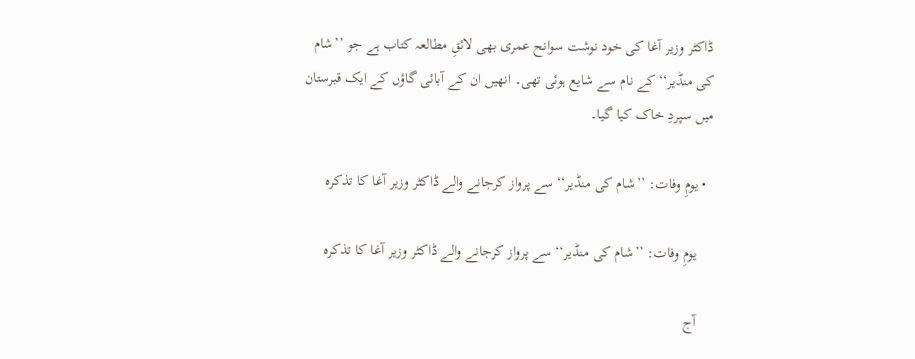ڈاکٹر وزیر آغا کی خود نوشت سوانح عمری بھی لائقِ مطالعہ کتاب ہے جو ’’شام کی منڈیر‘‘ کے نام سے شایع ہوئی تھی۔ انھیں ان کے آبائی گاؤں کے ایک قبرستان میں سپردِ‌ خاک کیا گیا۔

  • یومِ وفات: ’’شام کی منڈیر‘‘ سے پرواز کرجانے والے ڈاکٹر وزیر آغا کا تذکرہ

    یومِ وفات: ’’شام کی منڈیر‘‘ سے پرواز کرجانے والے ڈاکٹر وزیر آغا کا تذکرہ

    آج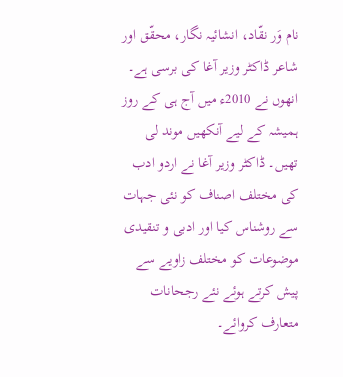نام وَر نقّاد، انشائیہ نگار، محقّق اور شاعر ڈاکٹر وزیر آغا کی برسی ہے۔ انھوں نے 2010ء میں آج ہی کے روز ہمیشہ کے لیے آنکھیں موند لی تھیں۔ ڈاکٹر وزیر آغا نے اردو ادب کی مختلف اصناف کو نئی جہات سے روشناس کیا اور ادبی و تنقیدی موضوعات کو مختلف زاویے سے پیش کرتے ہوئے نئے رجحانات متعارف کروائے۔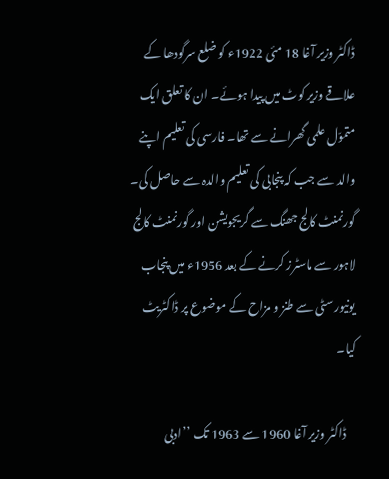ڈاکٹر وزیر آغا 18 مئی 1922ء کو ضلع سرگودھا کے علاقے وزیر کوٹ میں پیدا ہوئے۔ ان کا تعلق ایک متموّل علمی گھرانے سے تھا۔ فارسی کی تعلیم اپنے والد سے جب کہ پنجابی کی تعلیم والدہ سے حاصل کی۔ گورنمنٹ کالج جھنگ سے گریجویشن اور گورنمنٹ کالج لاہور سے ماسٹرز کرنے کے بعد 1956ء میں پنجاب یونیورسٹی سے طنز و مزاح کے موضوع پر ڈاکٹریٹ کیا۔

    ڈاکٹر وزیر آغا 1960 سے 1963 تک ’’ادبی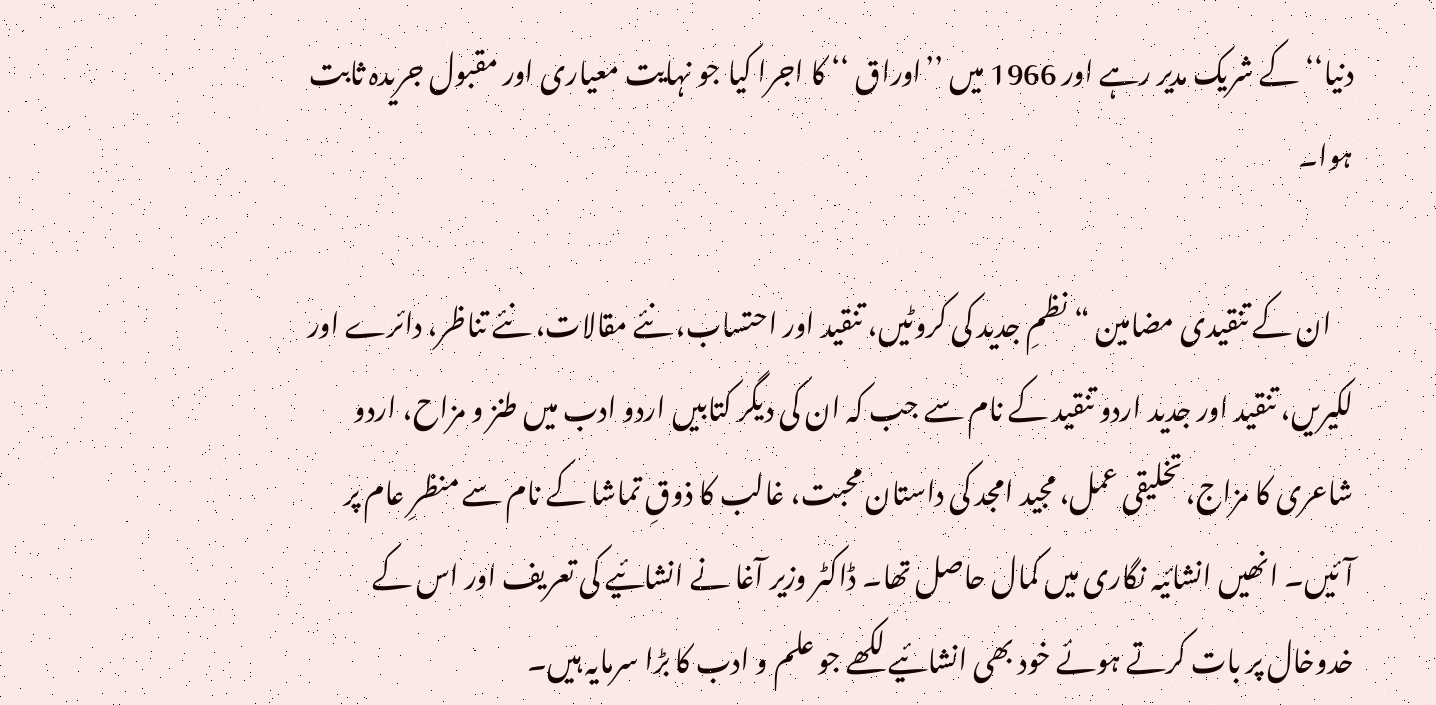دنیا‘‘ کے شریک مدیر رہے اور 1966 میں ’’اوراق ‘‘ کا اجرا کیا جو نہایت معیاری اور مقبول جریدہ ثابت ہوا۔

    ان کے تنقیدی مضامین “نظمِ جدید کی کروٹیں، تنقید اور احتساب، نئے مقالات، نئے تناظر، دائرے اور لکیریں، تنقید اور جدید اردو تنقید کے نام سے جب کہ ان کی دیگر کتابیں اردو ادب میں طنز و مزاح، اردو شاعری کا مزاج، تخلیقی عمل، مجید امجد کی داستان محبت، غالب کا ذوقِ تماشا کے نام سے منظرِ عام پر آئیں۔ انھیں انشائیہ نگاری میں کمال حاصل تھا۔ ڈاکٹر وزیر آغا نے انشائیے کی تعریف اور اس کے خدوخال پر بات کرتے ہوئے خود بھی انشائیے لکھے جو علم و ادب کا بڑا سرمایہ ہیں۔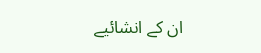ان کے انشائیے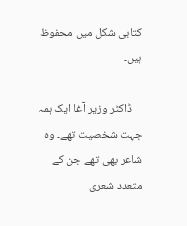کتابی شکل میں محفوظ ہیں۔

    ڈاکٹر وزیر آغا ایک ہمہ جہت شخصیت تھے۔ وہ شاعر بھی تھے جن کے متعدد شعری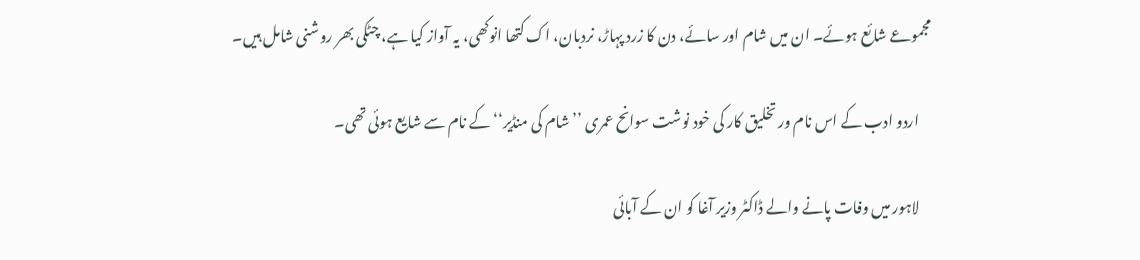مجموعے شائع ہوئے۔ ان میں شام اور سائے، دن کا زرد پہاڑ، نردبان، اک کتھا انوکھی، یہ آواز کیا ہے، چٹکی بھر روشنی شامل ہیں۔

    اردو ادب کے اس نام ور تخلیق کار کی خود نوشت سوانح عمری ’’شام کی منڈیر‘‘ کے نام سے شایع ہوئی تھی۔

    لاہور میں‌ وفات پانے والے ڈاکٹر وزیر آغا کو ان کے آبائی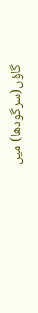گاؤں(سرگودھا) میں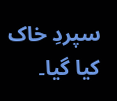سپردِ‌ خاک کیا گیا۔